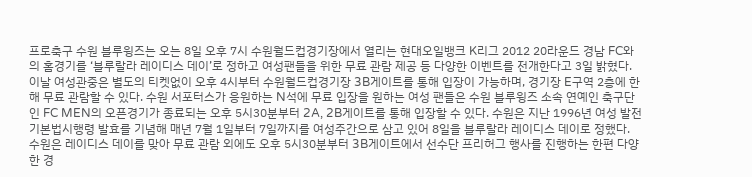프로축구 수원 블루윙즈는 오는 8일 오후 7시 수원월드컵경기장에서 열리는 현대오일뱅크 K리그 2012 20라운드 경남 FC와의 홈경기를 ‘블루랄라 레이디스 데이’로 정하고 여성팬들을 위한 무료 관람 제공 등 다양한 이벤트를 전개한다고 3일 밝혔다. 이날 여성관중은 별도의 티켓없이 오후 4시부터 수원월드컵경기장 3B게이트를 통해 입장이 가능하며, 경기장 E구역 2층에 한해 무료 관람할 수 있다. 수원 서포터스가 응원하는 N석에 무료 입장을 원하는 여성 팬들은 수원 블루윙즈 소속 연예인 축구단인 FC MEN의 오픈경기가 종료되는 오후 5시30분부터 2A, 2B게이트를 통해 입장할 수 있다. 수원은 지난 1996년 여성 발전기본법시행령 발효를 기념해 매년 7월 1일부터 7일까지를 여성주간으로 삼고 있어 8일을 블루랄라 레이디스 데이로 정했다. 수원은 레이디스 데이를 맞아 무료 관람 외에도 오후 5시30분부터 3B게이트에서 선수단 프리허그 행사를 진행하는 한편 다양한 경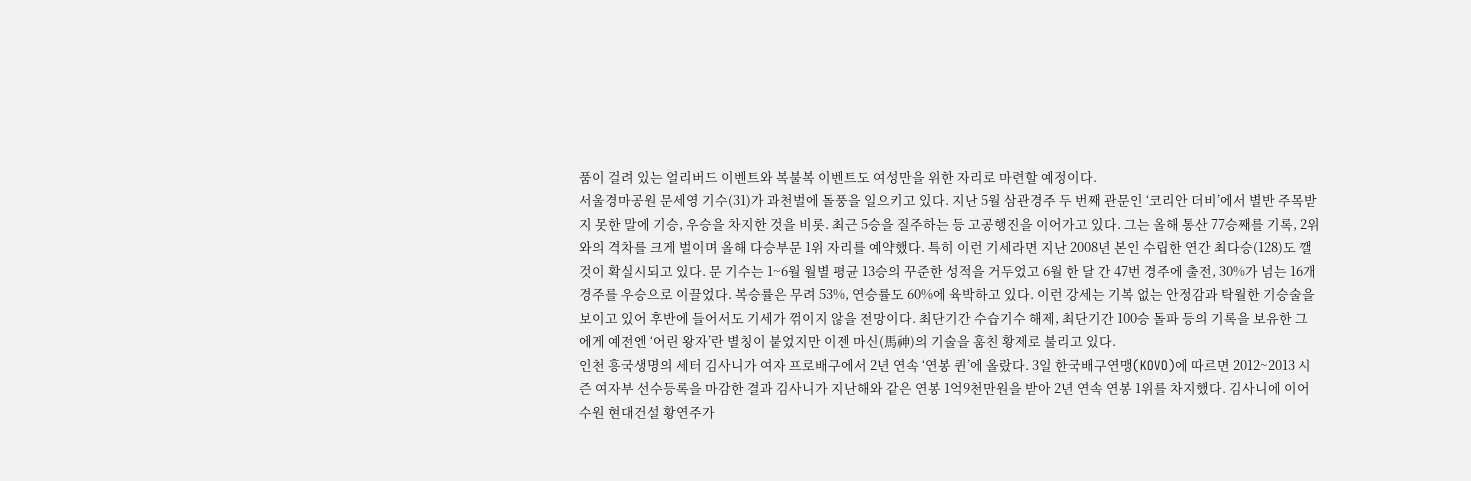품이 걸려 있는 얼리버드 이벤트와 복불복 이벤트도 여성만을 위한 자리로 마련할 예정이다.
서울경마공원 문세영 기수(31)가 과천벌에 돌풍을 일으키고 있다. 지난 5월 삼관경주 두 번째 관문인 ‘코리안 더비’에서 별반 주목받지 못한 말에 기승, 우승을 차지한 것을 비롯. 최근 5승을 질주하는 등 고공행진을 이어가고 있다. 그는 올해 통산 77승째를 기록, 2위와의 격차를 크게 벌이며 올해 다승부문 1위 자리를 예약했다. 특히 이런 기세라면 지난 2008년 본인 수립한 연간 최다승(128)도 깰 것이 확실시되고 있다. 문 기수는 1~6월 월별 평균 13승의 꾸준한 성적을 거두었고 6월 한 달 간 47번 경주에 출전, 30%가 넘는 16개 경주를 우승으로 이끌었다. 복승률은 무려 53%, 연승률도 60%에 육박하고 있다. 이런 강세는 기복 없는 안정감과 탁월한 기승술을 보이고 있어 후반에 들어서도 기세가 꺾이지 않을 전망이다. 최단기간 수습기수 해제, 최단기간 100승 돌파 등의 기록을 보유한 그에게 예전엔 ‘어린 왕자’란 별칭이 붙었지만 이젠 마신(馬神)의 기술을 훔친 황제로 불리고 있다.
인천 흥국생명의 세터 김사니가 여자 프로배구에서 2년 연속 ‘연봉 퀸’에 올랐다. 3일 한국배구연맹(KOVO)에 따르면 2012~2013 시즌 여자부 선수등록을 마감한 결과 김사니가 지난해와 같은 연봉 1억9천만원을 받아 2년 연속 연봉 1위를 차지했다. 김사니에 이어 수원 현대건설 황연주가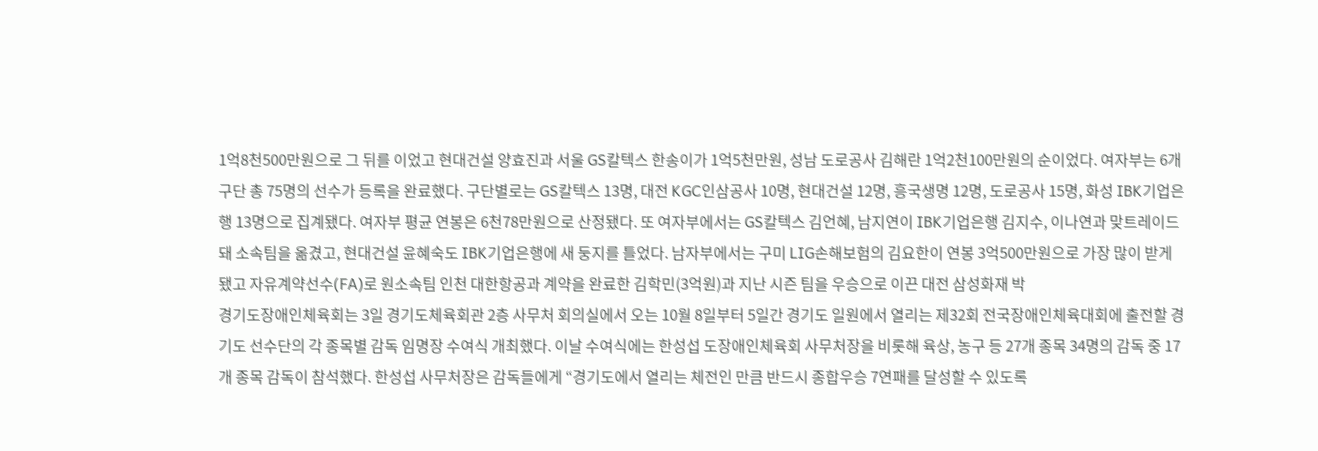1억8천500만원으로 그 뒤를 이었고 현대건설 양효진과 서울 GS칼텍스 한송이가 1억5천만원, 성남 도로공사 김해란 1억2천100만원의 순이었다. 여자부는 6개 구단 총 75명의 선수가 등록을 완료했다. 구단별로는 GS칼텍스 13명, 대전 KGC인삼공사 10명, 현대건설 12명, 흥국생명 12명, 도로공사 15명, 화성 IBK기업은행 13명으로 집계됐다. 여자부 평균 연봉은 6천78만원으로 산정됐다. 또 여자부에서는 GS칼텍스 김언혜, 남지연이 IBK기업은행 김지수, 이나연과 맞트레이드 돼 소속팀을 옮겼고, 현대건설 윤혜숙도 IBK기업은행에 새 둥지를 틀었다. 남자부에서는 구미 LIG손해보험의 김요한이 연봉 3억500만원으로 가장 많이 받게 됐고 자유계약선수(FA)로 원소속팀 인천 대한항공과 계약을 완료한 김학민(3억원)과 지난 시즌 팀을 우승으로 이끈 대전 삼성화재 박
경기도장애인체육회는 3일 경기도체육회관 2층 사무처 회의실에서 오는 10월 8일부터 5일간 경기도 일원에서 열리는 제32회 전국장애인체육대회에 출전할 경기도 선수단의 각 종목별 감독 임명장 수여식 개최했다. 이날 수여식에는 한성섭 도장애인체육회 사무처장을 비롯해 육상, 농구 등 27개 종목 34명의 감독 중 17개 종목 감독이 참석했다. 한성섭 사무처장은 감독들에게 “경기도에서 열리는 체전인 만큼 반드시 종합우승 7연패를 달성할 수 있도록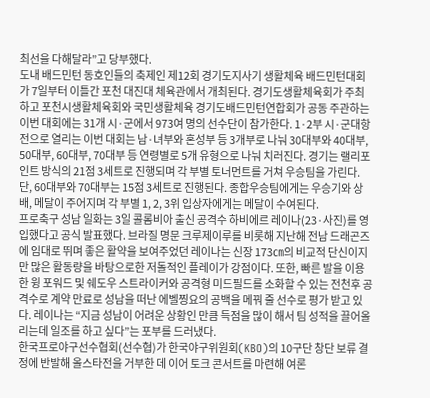최선을 다해달라”고 당부했다.
도내 배드민턴 동호인들의 축제인 제12회 경기도지사기 생활체육 배드민턴대회가 7일부터 이틀간 포천 대진대 체육관에서 개최된다. 경기도생활체육회가 주최하고 포천시생활체육회와 국민생활체육 경기도배드민턴연합회가 공동 주관하는 이번 대회에는 31개 시·군에서 973여 명의 선수단이 참가한다. 1·2부 시·군대항전으로 열리는 이번 대회는 남·녀부와 혼성부 등 3개부로 나눠 30대부와 40대부, 50대부, 60대부, 70대부 등 연령별로 5개 유형으로 나눠 치러진다. 경기는 랠리포인트 방식의 21점 3세트로 진행되며 각 부별 토너먼트를 거쳐 우승팀을 가린다. 단, 60대부와 70대부는 15점 3세트로 진행된다. 종합우승팀에게는 우승기와 상배, 메달이 주어지며 각 부별 1, 2, 3위 입상자에게는 메달이 수여된다.
프로축구 성남 일화는 3일 콜롬비아 출신 공격수 하비에르 레이나(23·사진)를 영입했다고 공식 발표했다. 브라질 명문 크루제이루를 비롯해 지난해 전남 드래곤즈에 임대로 뛰며 좋은 활약을 보여주었던 레이나는 신장 173㎝의 비교적 단신이지만 많은 활동량을 바탕으로한 저돌적인 플레이가 강점이다. 또한, 빠른 발을 이용한 윙 포워드 및 쉐도우 스트라이커와 공격형 미드필드를 소화할 수 있는 전천후 공격수로 계약 만료로 성남을 떠난 에벨찡요의 공백을 메꿔 줄 선수로 평가 받고 있다. 레이나는 “지금 성남이 어려운 상황인 만큼 득점을 많이 해서 팀 성적을 끌어올리는데 일조를 하고 싶다”는 포부를 드러냈다.
한국프로야구선수협회(선수협)가 한국야구위원회(KBO)의 10구단 창단 보류 결정에 반발해 올스타전을 거부한 데 이어 토크 콘서트를 마련해 여론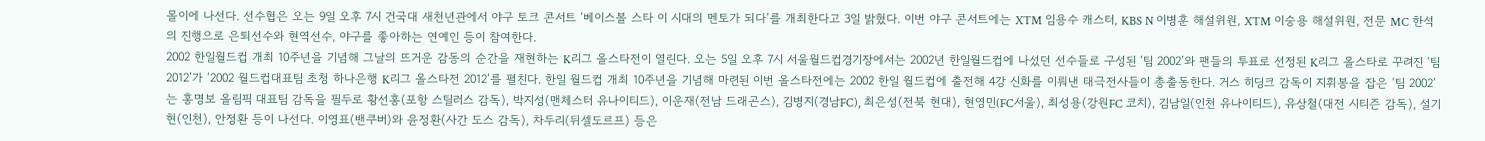몰이에 나선다. 선수협은 오는 9일 오후 7시 건국대 새천년관에서 야구 토크 콘서트 ‘베이스볼 스타 이 시대의 멘토가 되다’를 개최한다고 3일 밝혔다. 이번 야구 콘서트에는 XTM 임용수 캐스터, KBS N 이병훈 해설위원, XTM 이숭용 해설위원, 전문 MC 한석의 진행으로 은퇴선수와 현역선수, 야구를 좋아하는 연예인 등이 참여한다.
2002 한일월드컵 개최 10주년을 기념해 그날의 뜨거운 감동의 순간을 재현하는 K리그 올스타전이 열린다. 오는 5일 오후 7시 서울월드컵경기장에서는 2002년 한일월드컵에 나섰던 선수들로 구성된 ‘팀 2002’와 팬들의 투표로 선정된 K리그 올스타로 꾸려진 ‘팀 2012’가 ‘2002 월드컵대표팀 초청 하나은행 K리그 올스타전 2012’를 펼친다. 한일 월드컵 개최 10주년을 기념해 마련된 이번 올스타전에는 2002 한일 월드컵에 출전해 4강 신화를 이뤄낸 태극전사들이 총출동한다. 거스 히딩크 감독이 지휘봉을 잡은 ‘팀 2002’는 홍명보 올림픽 대표팀 감독을 필두로 황선홍(포항 스틸러스 감독), 박지성(맨체스터 유나이티드), 이운재(전남 드래곤스), 김병지(경남FC), 최은성(전북 현대), 현영민(FC서울), 최성용(강원FC 코치), 김남일(인천 유나이티드), 유상철(대전 시티즌 감독), 설기현(인천), 안정환 등이 나선다. 이영표(밴쿠버)와 윤정환(사간 도스 감독), 차두리(뒤셀도르프) 등은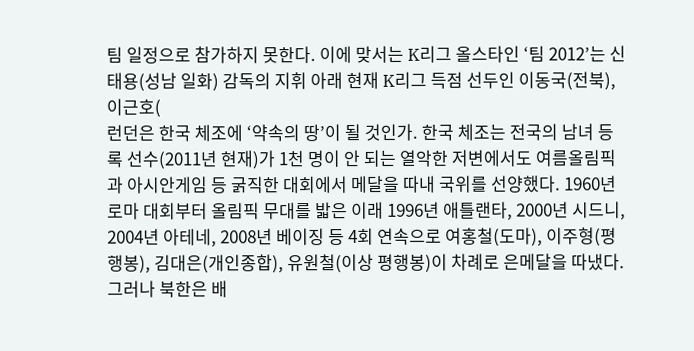팀 일정으로 참가하지 못한다. 이에 맞서는 K리그 올스타인 ‘팀 2012’는 신태용(성남 일화) 감독의 지휘 아래 현재 K리그 득점 선두인 이동국(전북), 이근호(
런던은 한국 체조에 ‘약속의 땅’이 될 것인가. 한국 체조는 전국의 남녀 등록 선수(2011년 현재)가 1천 명이 안 되는 열악한 저변에서도 여름올림픽과 아시안게임 등 굵직한 대회에서 메달을 따내 국위를 선양했다. 1960년 로마 대회부터 올림픽 무대를 밟은 이래 1996년 애틀랜타, 2000년 시드니, 2004년 아테네, 2008년 베이징 등 4회 연속으로 여홍철(도마), 이주형(평행봉), 김대은(개인종합), 유원철(이상 평행봉)이 차례로 은메달을 따냈다. 그러나 북한은 배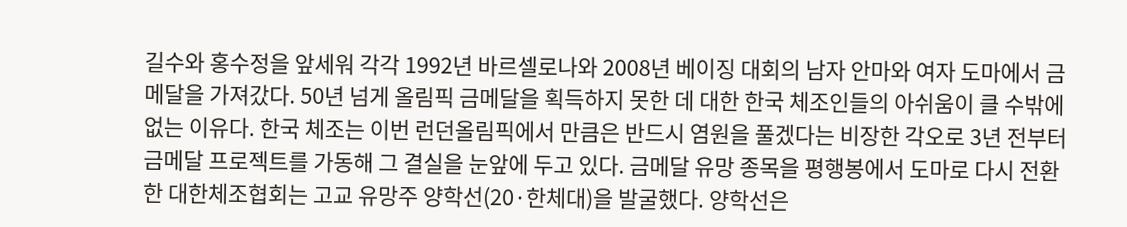길수와 홍수정을 앞세워 각각 1992년 바르셀로나와 2008년 베이징 대회의 남자 안마와 여자 도마에서 금메달을 가져갔다. 50년 넘게 올림픽 금메달을 획득하지 못한 데 대한 한국 체조인들의 아쉬움이 클 수밖에 없는 이유다. 한국 체조는 이번 런던올림픽에서 만큼은 반드시 염원을 풀겠다는 비장한 각오로 3년 전부터 금메달 프로젝트를 가동해 그 결실을 눈앞에 두고 있다. 금메달 유망 종목을 평행봉에서 도마로 다시 전환한 대한체조협회는 고교 유망주 양학선(20·한체대)을 발굴했다. 양학선은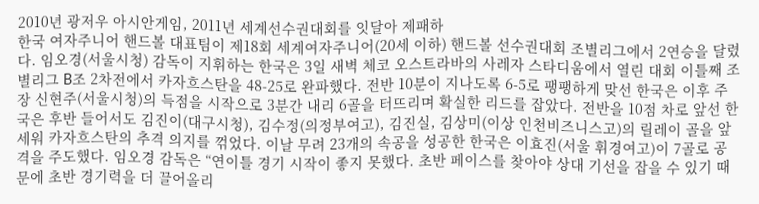2010년 광저우 아시안게임, 2011년 세계선수권대회를 잇달아 제패하
한국 여자주니어 핸드볼 대표팀이 제18회 세계여자주니어(20세 이하) 핸드볼 선수권대회 조별리그에서 2연승을 달렸다. 임오경(서울시청) 감독이 지휘하는 한국은 3일 새벽 체코 오스트라바의 사레자 스타디움에서 열린 대회 이틀째 조별리그 B조 2차전에서 카자흐스탄을 48-25로 완파했다. 전반 10분이 지나도록 6-5로 팽팽하게 맞선 한국은 이후 주장 신현주(서울시청)의 득점을 시작으로 3분간 내리 6골을 터뜨리며 확실한 리드를 잡았다. 전반을 10점 차로 앞선 한국은 후반 들어서도 김진이(대구시청), 김수정(의정부여고), 김진실, 김상미(이상 인천비즈니스고)의 릴레이 골을 앞세워 카자흐스탄의 추격 의지를 꺾었다. 이날 무려 23개의 속공을 성공한 한국은 이효진(서울 휘경여고)이 7골로 공격을 주도했다. 임오경 감독은 “연이틀 경기 시작이 좋지 못했다. 초반 페이스를 찾아야 상대 기선을 잡을 수 있기 때문에 초반 경기력을 더 끌어올리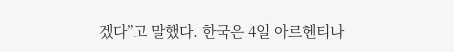겠다”고 말했다. 한국은 4일 아르헨티나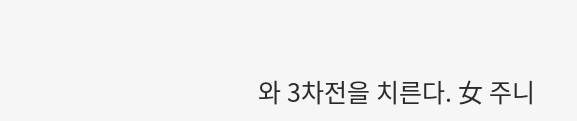와 3차전을 치른다. 女 주니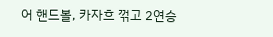어 핸드볼, 카자흐 꺾고 2연승